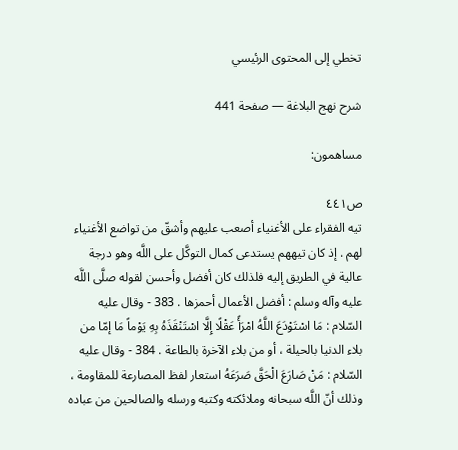تخطي إلى المحتوى الرئيسي

شرح نهج البلاغة — صفحة 441

مساهمون:

ص٤٤١
تيه الفقراء على الأغنياء أصعب عليهم وأشقّ من تواضع الأغنياء لهم . إذ كان تيههم يستدعى كمال التوكَّل على اللَّه وهو درجة عالية في الطريق إليه فلذلك كان أفضل وأحسن لقوله صلَّى اللَّه عليه وآله وسلم : أفضل الأعمال أحمزها . 383 - وقال عليه السّلام : مَا اسْتَوْدَعَ اللَّهُ امْرَأً عَقْلًا إِلَّا اسْتَنْقَذَهُ بِهِ يَوْماً مَا إمّا من بلاء الدنيا بالحيلة ، أو من بلاء الآخرة بالطاعة . 384 - وقال عليه السّلام : مَنْ صَارَعَ الْحَقَّ صَرَعَهُ استعار لفظ المصارعة للمقاومة ، وذلك أنّ اللَّه سبحانه وملائكته وكتبه ورسله والصالحين من عباده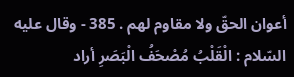أعوان الحقّ ولا مقاوم لهم . 385 - وقال عليه السّلام : الْقَلْبُ مُصْحَفُ الْبَصَرِ أراد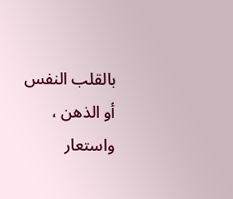بالقلب النفس أو الذهن ، واستعار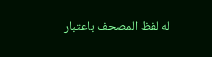له لفظ المصحف باعتبار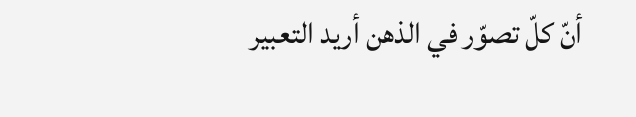أنّ كلّ تصوّر في الذهن أريد التعبير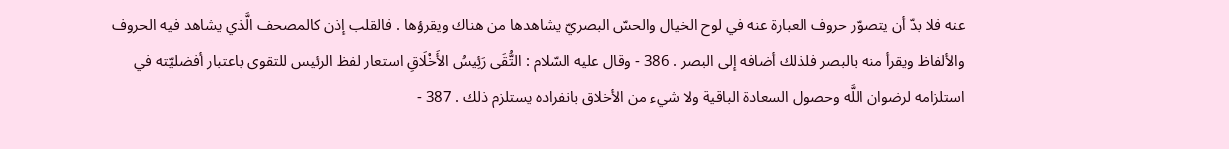عنه فلا بدّ أن يتصوّر حروف العبارة عنه في لوح الخيال والحسّ البصريّ يشاهدها من هناك ويقرؤها . فالقلب إذن كالمصحف الَّذي يشاهد فيه الحروف والألفاظ ويقرأ منه بالبصر فلذلك أضافه إلى البصر . 386 - وقال عليه السّلام : التُّقَى رَئِيسُ الأَخْلَاقِ استعار لفظ الرئيس للتقوى باعتبار أفضليّته في استلزامه لرضوان اللَّه وحصول السعادة الباقية ولا شيء من الأخلاق بانفراده يستلزم ذلك . 387 -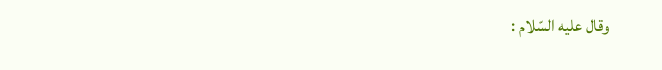وقال عليه السّلام :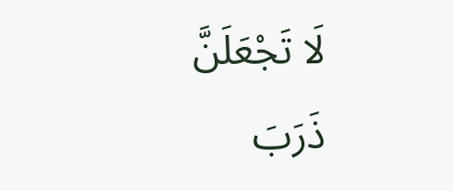لَا تَجْعَلَنَّ ذَرَبَ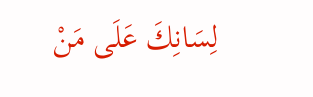لِسَانِكَ عَلَى مَنْ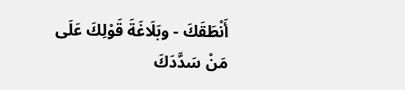أَنْطَقَكَ - وبَلَاغَةَ قَوْلِكَ عَلَى مَنْ سَدَّدَكَ